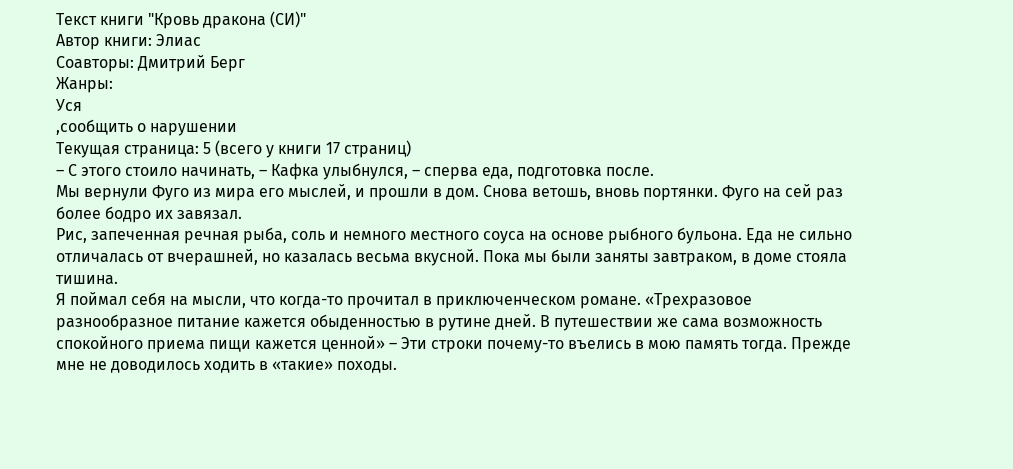Текст книги "Кровь дракона (СИ)"
Автор книги: Элиас
Соавторы: Дмитрий Берг
Жанры:
Уся
,сообщить о нарушении
Текущая страница: 5 (всего у книги 17 страниц)
– С этого стоило начинать, – Кафка улыбнулся, – сперва еда, подготовка после.
Мы вернули Фуго из мира его мыслей, и прошли в дом. Снова ветошь, вновь портянки. Фуго на сей раз более бодро их завязал.
Рис, запеченная речная рыба, соль и немного местного соуса на основе рыбного бульона. Еда не сильно отличалась от вчерашней, но казалась весьма вкусной. Пока мы были заняты завтраком, в доме стояла тишина.
Я поймал себя на мысли, что когда-то прочитал в приключенческом романе. «Трехразовое разнообразное питание кажется обыденностью в рутине дней. В путешествии же сама возможность спокойного приема пищи кажется ценной» – Эти строки почему-то въелись в мою память тогда. Прежде мне не доводилось ходить в «такие» походы.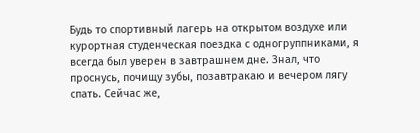Будь то спортивный лагерь на открытом воздухе или курортная студенческая поездка с одногруппниками, я всегда был уверен в завтрашнем дне. Знал, что проснусь, почищу зубы, позавтракаю и вечером лягу спать. Сейчас же,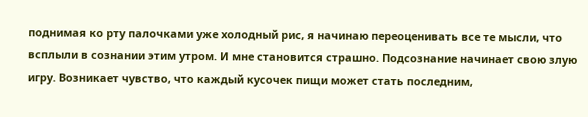поднимая ко рту палочками уже холодный рис, я начинаю переоценивать все те мысли, что всплыли в сознании этим утром. И мне становится страшно. Подсознание начинает свою злую игру. Возникает чувство, что каждый кусочек пищи может стать последним,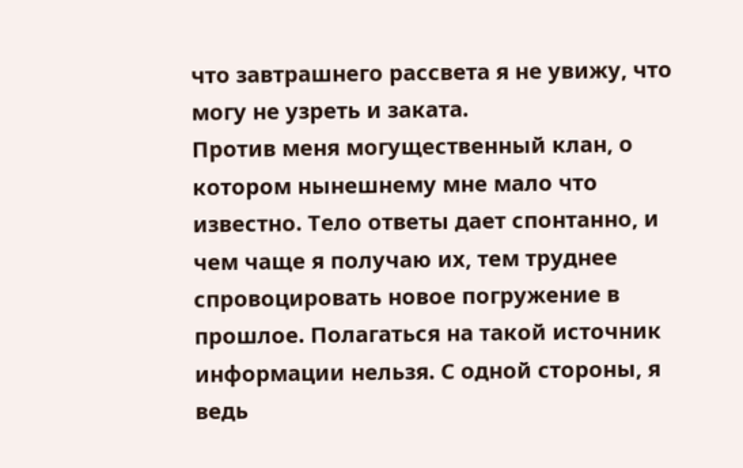что завтрашнего рассвета я не увижу, что могу не узреть и заката.
Против меня могущественный клан, о котором нынешнему мне мало что известно. Тело ответы дает спонтанно, и чем чаще я получаю их, тем труднее спровоцировать новое погружение в прошлое. Полагаться на такой источник информации нельзя. С одной стороны, я ведь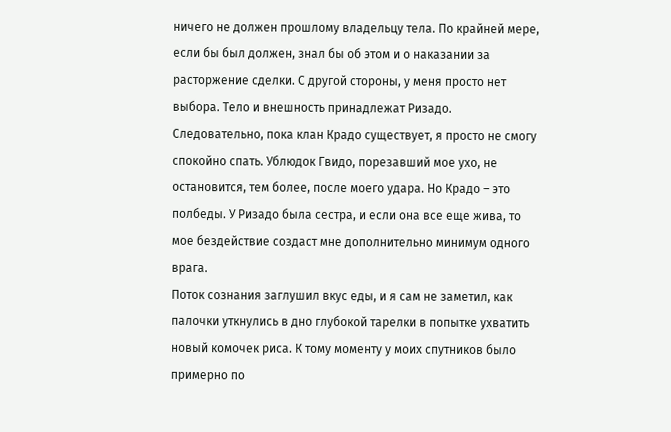ничего не должен прошлому владельцу тела. По крайней мере, если бы был должен, знал бы об этом и о наказании за расторжение сделки. С другой стороны, у меня просто нет выбора. Тело и внешность принадлежат Ризадо. Следовательно, пока клан Крадо существует, я просто не смогу спокойно спать. Ублюдок Гвидо, порезавший мое ухо, не остановится, тем более, после моего удара. Но Крадо – это полбеды. У Ризадо была сестра, и если она все еще жива, то мое бездействие создаст мне дополнительно минимум одного врага.
Поток сознания заглушил вкус еды, и я сам не заметил, как палочки уткнулись в дно глубокой тарелки в попытке ухватить новый комочек риса. К тому моменту у моих спутников было примерно по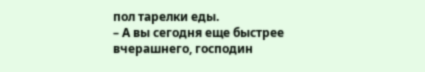пол тарелки еды.
– А вы сегодня еще быстрее вчерашнего, господин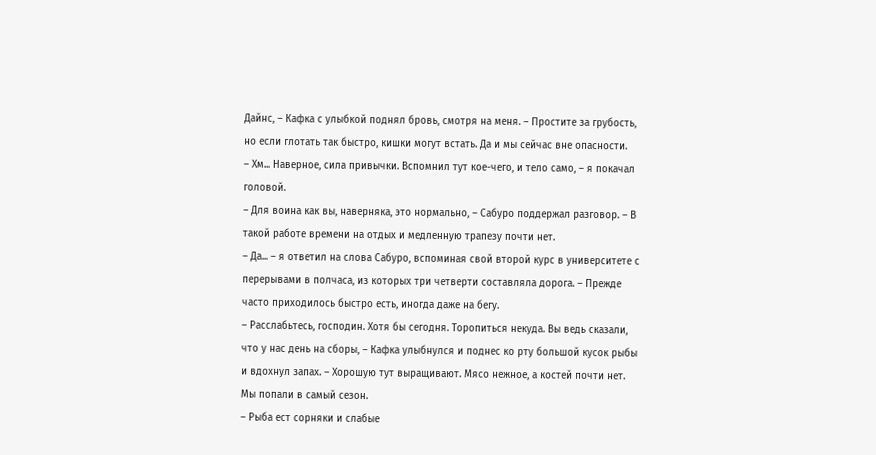Дайнс, – Кафка с улыбкой поднял бровь, смотря на меня. – Простите за грубость, но если глотать так быстро, кишки могут встать. Да и мы сейчас вне опасности.
– Хм... Наверное, сила привычки. Вспомнил тут кое-чего, и тело само, – я покачал головой.
– Для воина как вы, наверняка, это нормально, – Сабуро поддержал разговор. – В такой работе времени на отдых и медленную трапезу почти нет.
– Да... – я ответил на слова Сабуро, вспоминая свой второй курс в университете с перерывами в полчаса, из которых три четверти составляла дорога. – Прежде часто приходилось быстро есть, иногда даже на бегу.
– Расслабьтесь, господин. Хотя бы сегодня. Торопиться некуда. Вы ведь сказали, что у нас день на сборы, – Кафка улыбнулся и поднес ко рту большой кусок рыбы и вдохнул запах. – Хорошую тут выращивают. Мясо нежное, а костей почти нет. Мы попали в самый сезон.
– Рыба ест сорняки и слабые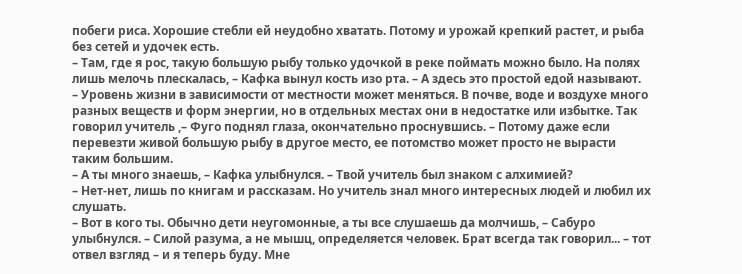побеги риса. Хорошие стебли ей неудобно хватать. Потому и урожай крепкий растет, и рыба без сетей и удочек есть.
– Там, где я рос, такую большую рыбу только удочкой в реке поймать можно было. На полях лишь мелочь плескалась, – Кафка вынул кость изо рта. – А здесь это простой едой называют.
– Уровень жизни в зависимости от местности может меняться. В почве, воде и воздухе много разных веществ и форм энергии, но в отдельных местах они в недостатке или избытке. Так говорил учитель ,– Фуго поднял глаза, окончательно проснувшись. – Потому даже если перевезти живой большую рыбу в другое место, ее потомство может просто не вырасти таким большим.
– А ты много знаешь, – Кафка улыбнулся. – Твой учитель был знаком с алхимией?
– Нет-нет, лишь по книгам и рассказам. Но учитель знал много интересных людей и любил их слушать.
– Вот в кого ты. Обычно дети неугомонные, а ты все слушаешь да молчишь, – Сабуро улыбнулся. – Силой разума, а не мышц, определяется человек. Брат всегда так говорил... – тот отвел взгляд – и я теперь буду. Мне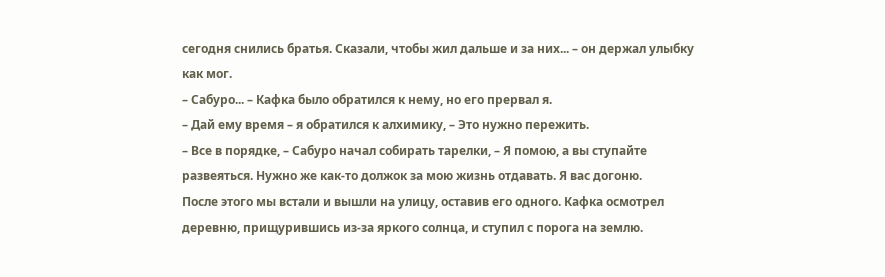сегодня снились братья. Сказали, чтобы жил дальше и за них... – он держал улыбку как мог.
– Сабуро... – Кафка было обратился к нему, но его прервал я.
– Дай ему время – я обратился к алхимику, – Это нужно пережить.
– Все в порядке, – Сабуро начал собирать тарелки, – Я помою, а вы ступайте развеяться. Нужно же как-то должок за мою жизнь отдавать. Я вас догоню.
После этого мы встали и вышли на улицу, оставив его одного. Кафка осмотрел деревню, прищурившись из-за яркого солнца, и ступил с порога на землю.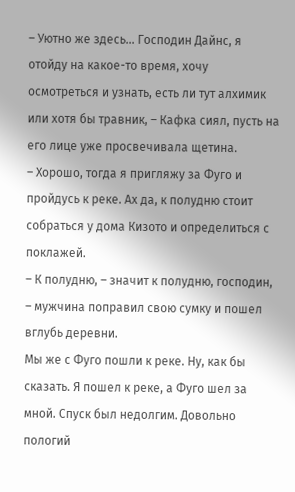– Уютно же здесь... Господин Дайнс, я отойду на какое-то время, хочу осмотреться и узнать, есть ли тут алхимик или хотя бы травник, – Кафка сиял, пусть на его лице уже просвечивала щетина.
– Хорошо, тогда я пригляжу за Фуго и пройдусь к реке. Ах да, к полудню стоит собраться у дома Кизото и определиться с поклажей.
– К полудню, – значит к полудню, господин, – мужчина поправил свою сумку и пошел вглубь деревни.
Мы же с Фуго пошли к реке. Ну, как бы сказать. Я пошел к реке, а Фуго шел за мной. Спуск был недолгим. Довольно пологий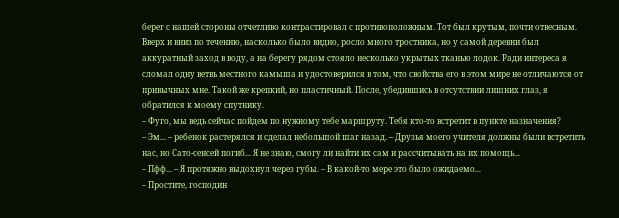берег с нашей стороны отчетливо контрастировал с противоположным. Тот был крутым, почти отвесным. Вверх и вниз по течению, насколько было видно, росло много тростника, но у самой деревни был аккуратный заход в воду, а на берегу рядом стояло несколько укрытых тканью лодок. Ради интереса я сломал одну ветвь местного камыша и удостоверился в том, что свойства его в этом мире не отличаются от привычных мне. Такой же крепкий, но пластичный. После, убедившись в отсутствии лишних глаз, я обратился к моему спутнику.
– Фуго, мы ведь сейчас пойдем по нужному тебе маршруту. Тебя кто-то встретит в пункте назначения?
– Эм... – ребенок растерялся и сделал небольшой шаг назад. – Друзья моего учителя должны были встретить нас, но Сато-сенсей погиб... Я не знаю, смогу ли найти их сам и рассчитывать на их помощь...
– Пфф... – Я протяжно выдохнул через губы. – В какой-то мере это было ожидаемо...
– Простите, господин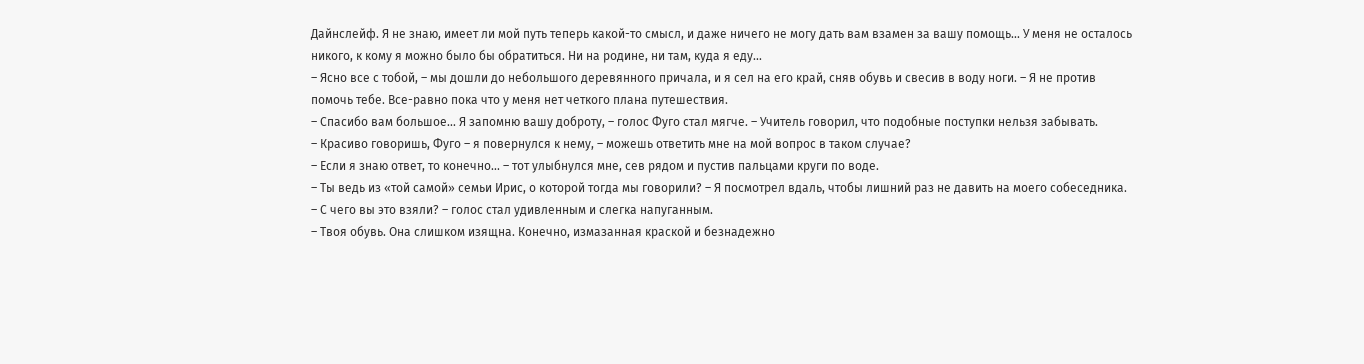Дайнслейф. Я не знаю, имеет ли мой путь теперь какой-то смысл, и даже ничего не могу дать вам взамен за вашу помощь... У меня не осталось никого, к кому я можно было бы обратиться. Ни на родине, ни там, куда я еду...
– Ясно все с тобой, – мы дошли до небольшого деревянного причала, и я сел на его край, сняв обувь и свесив в воду ноги. – Я не против помочь тебе. Все-равно пока что у меня нет четкого плана путешествия.
– Спасибо вам большое... Я запомню вашу доброту, – голос Фуго стал мягче. – Учитель говорил, что подобные поступки нельзя забывать.
– Красиво говоришь, Фуго – я повернулся к нему, – можешь ответить мне на мой вопрос в таком случае?
– Если я знаю ответ, то конечно... – тот улыбнулся мне, сев рядом и пустив пальцами круги по воде.
– Ты ведь из «той самой» семьи Ирис, о которой тогда мы говорили? – Я посмотрел вдаль, чтобы лишний раз не давить на моего собеседника.
– С чего вы это взяли? – голос стал удивленным и слегка напуганным.
– Твоя обувь. Она слишком изящна. Конечно, измазанная краской и безнадежно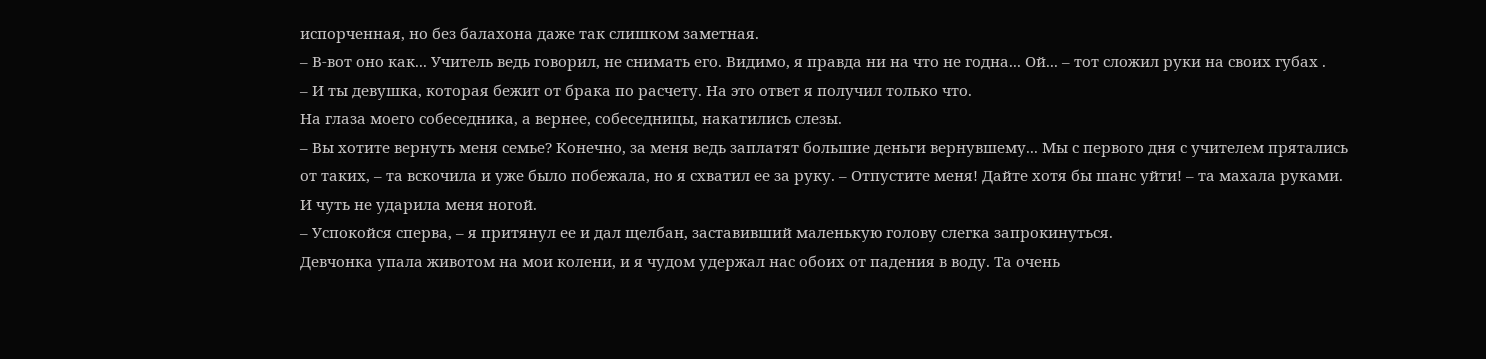испорченная, но без балахона даже так слишком заметная.
– В-вот оно как... Учитель ведь говорил, не снимать его. Видимо, я правда ни на что не годна... Ой... – тот сложил руки на своих губах .
– И ты девушка, которая бежит от брака по расчету. На это ответ я получил только что.
На глаза моего собеседника, а вернее, собеседницы, накатились слезы.
– Вы хотите вернуть меня семье? Конечно, за меня ведь заплатят большие деньги вернувшему... Мы с первого дня с учителем прятались от таких, – та вскочила и уже было побежала, но я схватил ее за руку. – Отпустите меня! Дайте хотя бы шанс уйти! – та махала руками. И чуть не ударила меня ногой.
– Успокойся сперва, – я притянул ее и дал щелбан, заставивший маленькую голову слегка запрокинуться.
Девчонка упала животом на мои колени, и я чудом удержал нас обоих от падения в воду. Та очень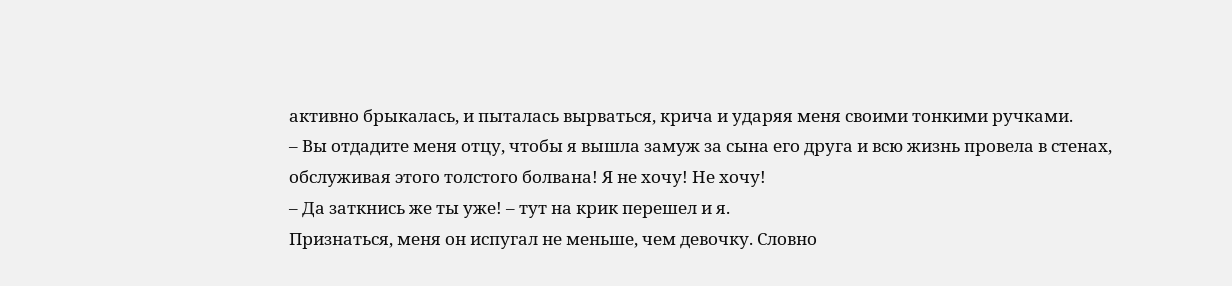активно брыкалась, и пыталась вырваться, крича и ударяя меня своими тонкими ручками.
– Вы отдадите меня отцу, чтобы я вышла замуж за сына его друга и всю жизнь провела в стенах, обслуживая этого толстого болвана! Я не хочу! Не хочу!
– Да заткнись же ты уже! – тут на крик перешел и я.
Признаться, меня он испугал не меньше, чем девочку. Словно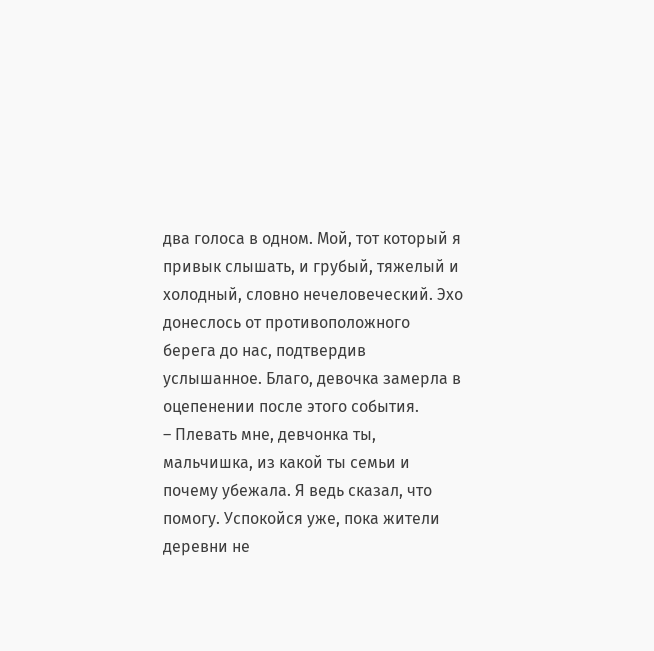два голоса в одном. Мой, тот который я привык слышать, и грубый, тяжелый и холодный, словно нечеловеческий. Эхо донеслось от противоположного берега до нас, подтвердив услышанное. Благо, девочка замерла в оцепенении после этого события.
– Плевать мне, девчонка ты, мальчишка, из какой ты семьи и почему убежала. Я ведь сказал, что помогу. Успокойся уже, пока жители деревни не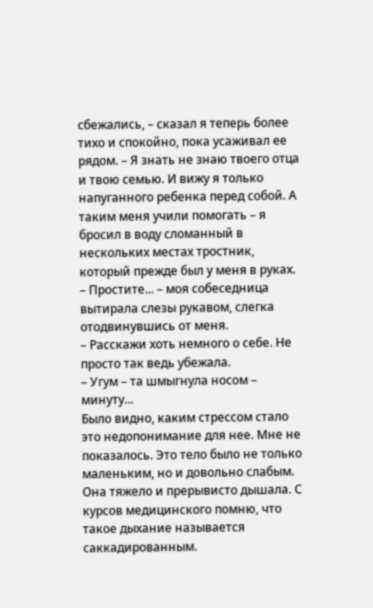сбежались, – сказал я теперь более тихо и спокойно, пока усаживал ее рядом. – Я знать не знаю твоего отца и твою семью. И вижу я только напуганного ребенка перед собой. А таким меня учили помогать – я бросил в воду сломанный в нескольких местах тростник, который прежде был у меня в руках.
– Простите... – моя собеседница вытирала слезы рукавом, слегка отодвинувшись от меня.
– Расскажи хоть немного о себе. Не просто так ведь убежала.
– Угум – та шмыгнула носом – минуту...
Было видно, каким стрессом стало это недопонимание для нее. Мне не показалось. Это тело было не только маленьким, но и довольно слабым. Она тяжело и прерывисто дышала. С курсов медицинского помню, что такое дыхание называется саккадированным.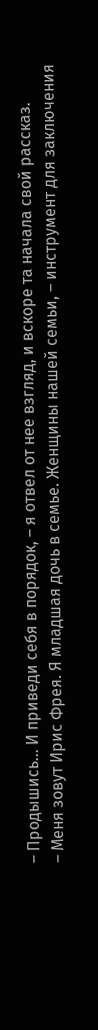– Продышись... И приведи себя в порядок, – я отвел от нее взгляд, и вскоре та начала свой рассказ.
– Меня зовут Ирис Фрея. Я младшая дочь в семье. Женщины нашей семьи, – инструмент для заключения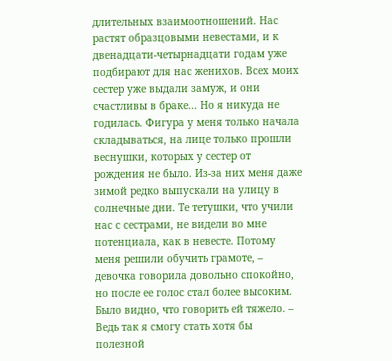длительных взаимоотношений. Нас растят образцовыми невестами, и к двенадцати-четырнадцати годам уже подбирают для нас женихов. Всех моих сестер уже выдали замуж, и они счастливы в браке... Но я никуда не годилась. Фигура у меня только начала складываться, на лице только прошли веснушки, которых у сестер от рождения не было. Из-за них меня даже зимой редко выпускали на улицу в солнечные дни. Те тетушки, что учили нас с сестрами, не видели во мне потенциала, как в невесте. Потому меня решили обучить грамоте, – девочка говорила довольно спокойно, но после ее голос стал более высоким. Было видно, что говорить ей тяжело. – Ведь так я смогу стать хотя бы полезной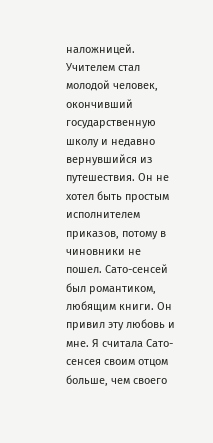наложницей. Учителем стал молодой человек, окончивший государственную школу и недавно вернувшийся из путешествия. Он не хотел быть простым исполнителем приказов, потому в чиновники не пошел. Сато-сенсей был романтиком, любящим книги. Он привил эту любовь и мне. Я считала Сато-сенсея своим отцом больше, чем своего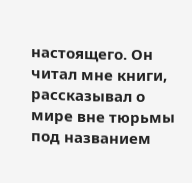настоящего. Он читал мне книги, рассказывал о мире вне тюрьмы под названием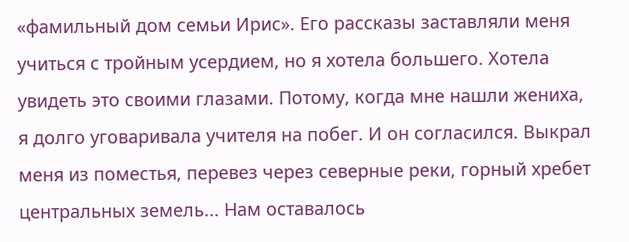«фамильный дом семьи Ирис». Его рассказы заставляли меня учиться с тройным усердием, но я хотела большего. Хотела увидеть это своими глазами. Потому, когда мне нашли жениха, я долго уговаривала учителя на побег. И он согласился. Выкрал меня из поместья, перевез через северные реки, горный хребет центральных земель... Нам оставалось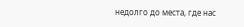недолго до места, где нас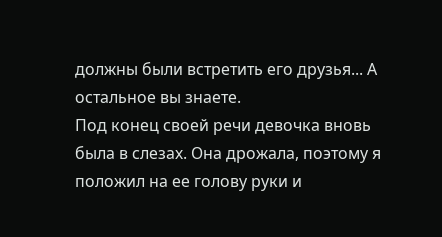должны были встретить его друзья... А остальное вы знаете.
Под конец своей речи девочка вновь была в слезах. Она дрожала, поэтому я положил на ее голову руки и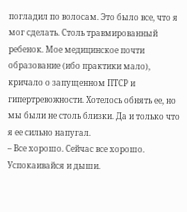погладил по волосам. Это было все, что я мог сделать. Столь травмированный ребенок. Мое медицинское почти образование (ибо практики мало), кричало о запущенном ПТСР и гипертревожности. Хотелось обнять ее, но мы были не столь близки. Да и только что я ее сильно напугал.
– Все хорошо. Сейчас все хорошо. Успокаивайся и дыши.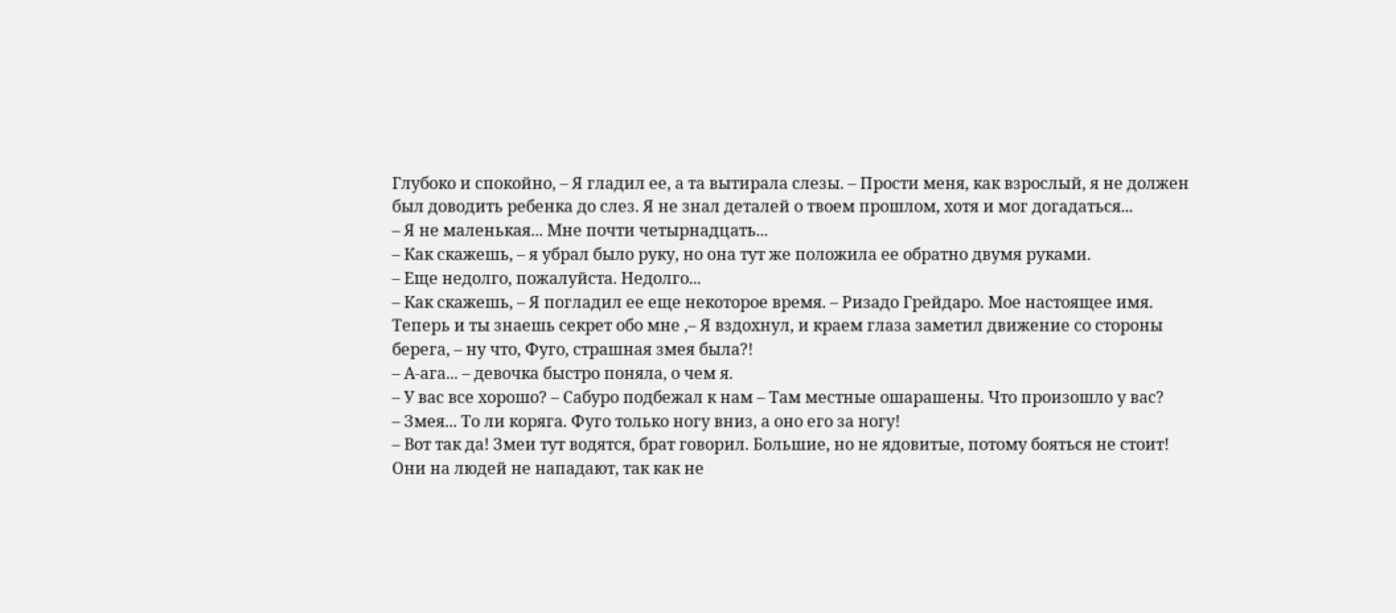Глубоко и спокойно, – Я гладил ее, а та вытирала слезы. – Прости меня, как взрослый, я не должен был доводить ребенка до слез. Я не знал деталей о твоем прошлом, хотя и мог догадаться...
– Я не маленькая... Мне почти четырнадцать...
– Как скажешь, – я убрал было руку, но она тут же положила ее обратно двумя руками.
– Еще недолго, пожалуйста. Недолго...
– Как скажешь, – Я погладил ее еще некоторое время. – Ризадо Грейдаро. Мое настоящее имя. Теперь и ты знаешь секрет обо мне ,– Я вздохнул, и краем глаза заметил движение со стороны берега, – ну что, Фуго, страшная змея была?!
– А-ага... – девочка быстро поняла, о чем я.
– У вас все хорошо? – Сабуро подбежал к нам – Там местные ошарашены. Что произошло у вас?
– Змея... То ли коряга. Фуго только ногу вниз, а оно его за ногу!
– Вот так да! Змеи тут водятся, брат говорил. Большие, но не ядовитые, потому бояться не стоит! Они на людей не нападают, так как не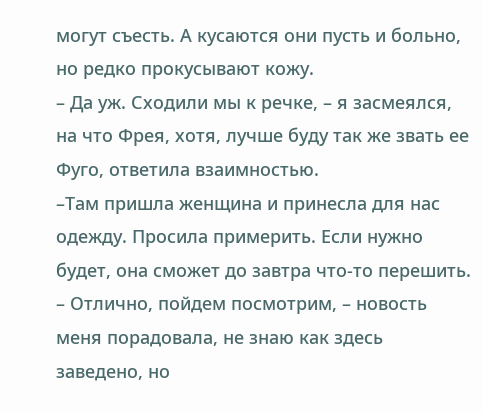могут съесть. А кусаются они пусть и больно, но редко прокусывают кожу.
– Да уж. Сходили мы к речке, – я засмеялся, на что Фрея, хотя, лучше буду так же звать ее Фуго, ответила взаимностью.
–Там пришла женщина и принесла для нас одежду. Просила примерить. Если нужно будет, она сможет до завтра что-то перешить.
– Отлично, пойдем посмотрим, – новость меня порадовала, не знаю как здесь заведено, но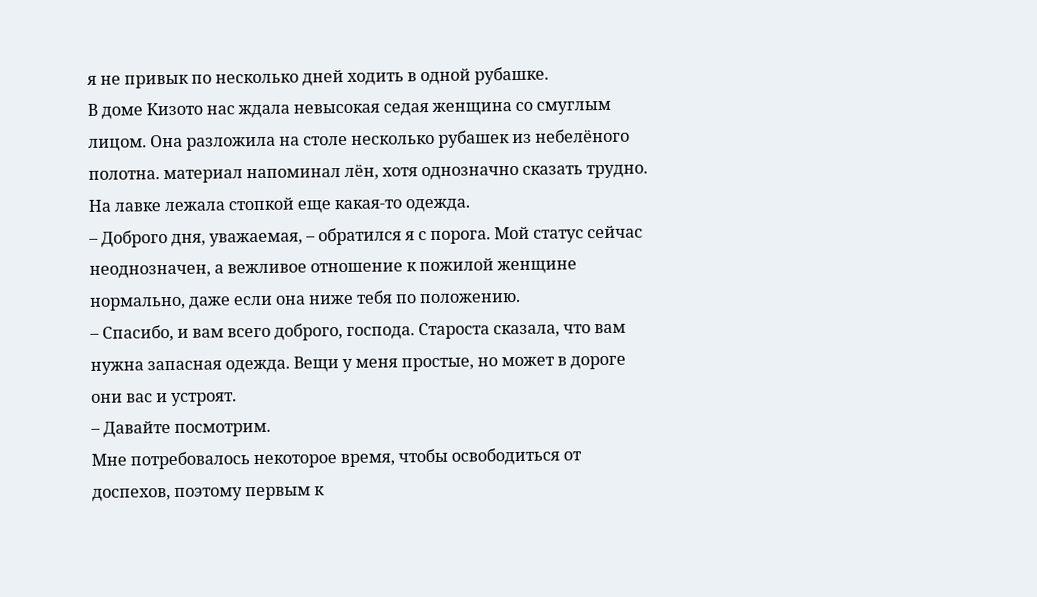я не привык по несколько дней ходить в одной рубашке.
В доме Кизото нас ждала невысокая седая женщина со смуглым лицом. Она разложила на столе несколько рубашек из небелёного полотна. материал напоминал лён, хотя однозначно сказать трудно. На лавке лежала стопкой еще какая-то одежда.
– Доброго дня, уважаемая, – обратился я с порога. Мой статус сейчас неоднозначен, а вежливое отношение к пожилой женщине нормально, даже если она ниже тебя по положению.
– Спасибо, и вам всего доброго, господа. Староста сказала, что вам нужна запасная одежда. Вещи у меня простые, но может в дороге они вас и устроят.
– Давайте посмотрим.
Мне потребовалось некоторое время, чтобы освободиться от доспехов, поэтому первым к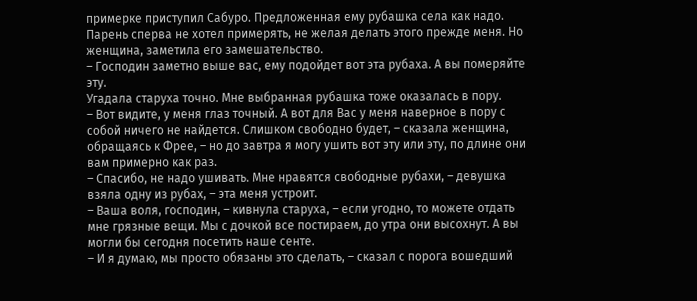примерке приступил Сабуро. Предложенная ему рубашка села как надо. Парень сперва не хотел примерять, не желая делать этого прежде меня. Но женщина, заметила его замешательство.
– Господин заметно выше вас, ему подойдет вот эта рубаха. А вы померяйте эту.
Угадала старуха точно. Мне выбранная рубашка тоже оказалась в пору.
– Вот видите, у меня глаз точный. А вот для Вас у меня наверное в пору с собой ничего не найдется. Слишком свободно будет, – сказала женщина, обращаясь к Фрее, – но до завтра я могу ушить вот эту или эту, по длине они вам примерно как раз.
– Спасибо, не надо ушивать. Мне нравятся свободные рубахи, – девушка взяла одну из рубах, – эта меня устроит.
– Ваша воля, господин, – кивнула старуха, – если угодно, то можете отдать мне грязные вещи. Мы с дочкой все постираем, до утра они высохнут. А вы могли бы сегодня посетить наше сенте.
– И я думаю, мы просто обязаны это сделать, – сказал с порога вошедший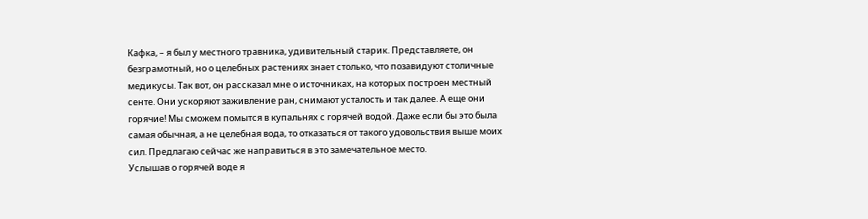Кафка, – я был у местного травника, удивительный старик. Представляете, он безграмотный, но о целебных растениях знает столько, что позавидуют столичные медикусы. Так вот, он рассказал мне о источниках, на которых построен местный сенте. Они ускоряют заживление ран, снимают усталость и так далее. А еще они горячие! Мы сможем помытся в купальнях с горячей водой. Даже если бы это была самая обычная, а не целебная вода, то отказаться от такого удовольствия выше моих сил. Предлагаю сейчас же направиться в это замечательное место.
Услышав о горячей воде я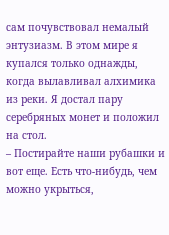сам почувствовал немалый энтузиазм. В этом мире я купался только однажды, когда вылавливал алхимика из реки. Я достал пару серебряных монет и положил на стол.
– Постирайте наши рубашки и вот еще. Есть что-нибудь, чем можно укрыться,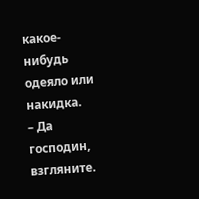какое-нибудь одеяло или накидка.
– Да господин, взгляните.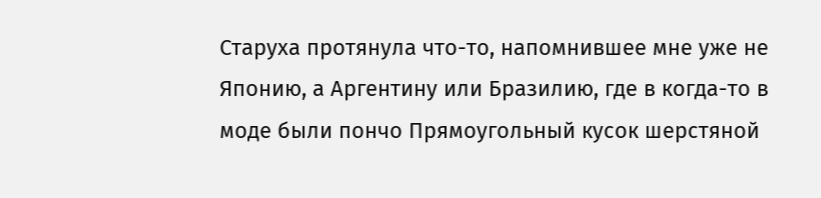Старуха протянула что-то, напомнившее мне уже не Японию, а Аргентину или Бразилию, где в когда-то в моде были пончо Прямоугольный кусок шерстяной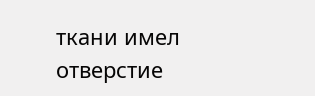ткани имел отверстие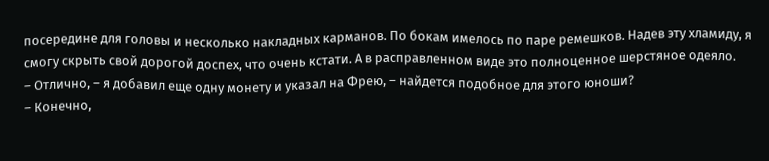посередине для головы и несколько накладных карманов. По бокам имелось по паре ремешков. Надев эту хламиду, я смогу скрыть свой дорогой доспех, что очень кстати. А в расправленном виде это полноценное шерстяное одеяло.
– Отлично, – я добавил еще одну монету и указал на Фрею, – найдется подобное для этого юноши?
– Конечно,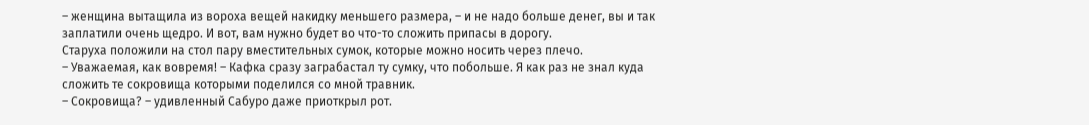– женщина вытащила из вороха вещей накидку меньшего размера, – и не надо больше денег, вы и так заплатили очень щедро. И вот, вам нужно будет во что-то сложить припасы в дорогу.
Старуха положили на стол пару вместительных сумок, которые можно носить через плечо.
– Уважаемая, как вовремя! – Кафка сразу заграбастал ту сумку, что побольше. Я как раз не знал куда сложить те сокровища которыми поделился со мной травник.
– Сокровища? – удивленный Сабуро даже приоткрыл рот.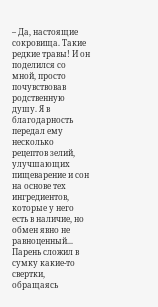– Да, настоящие сокровища. Такие редкие травы! И он поделился со мной, просто почувствовав родственную душу. Я в благодарность передал ему несколько рецептов зелий, улучшающих пищеварение и сон на основе тех ингредиентов, которые у него есть в наличие, но обмен явно не равноценный...
Парень сложил в сумку какие-то свертки, обращаясь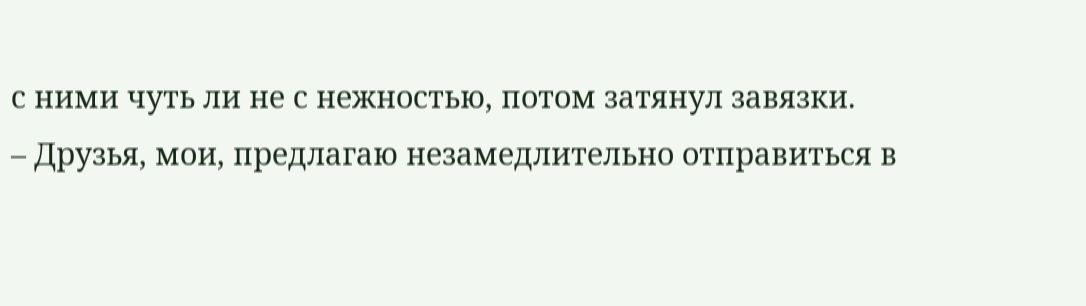с ними чуть ли не с нежностью, потом затянул завязки.
– Друзья, мои, предлагаю незамедлительно отправиться в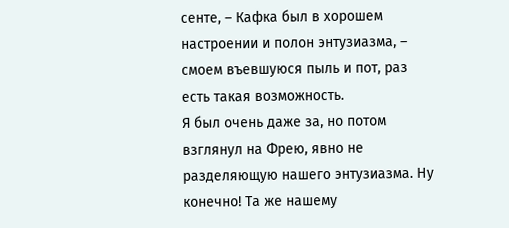сенте, – Кафка был в хорошем настроении и полон энтузиазма, – смоем въевшуюся пыль и пот, раз есть такая возможность.
Я был очень даже за, но потом взглянул на Фрею, явно не разделяющую нашего энтузиазма. Ну конечно! Та же нашему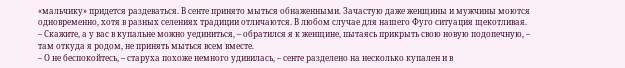«мальчику» придется раздеваться. В сенте принято мыться обнаженными. Зачастую даже женщины и мужчины моются одновременно, хотя в разных селениях традиции отличаются. В любом случае для нашего Фуго ситуация щекотливая.
– Скажите, а у вас в купальне можно уединиться, – обратился я к женщине, пытаясь прикрыть свою новую подопечную, – там откуда я родом, не принять мыться всем вместе.
– О не беспокойтесь, – старуха похоже немного удивилась, – сенте разделено на несколько купален и в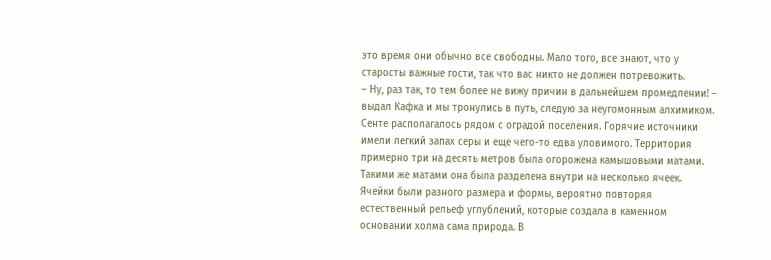это время они обычно все свободны. Мало того, все знают, что у старосты важные гости, так что вас никто не должен потревожить.
– Ну, раз так, то тем более не вижу причин в дальнейшем промедлении! – выдал Кафка и мы тронулись в путь, следую за неугомонным алхимиком.
Сенте располагалось рядом с оградой поселения. Горячие источники имели легкий запах серы и еще чего-то едва уловимого. Территория примерно три на десять метров была огорожена камышовыми матами. Такими же матами она была разделена внутри на несколько ячеек. Ячейки были разного размера и формы, вероятно повторяя естественный рельеф углублений, которые создала в каменном основании холма сама природа. В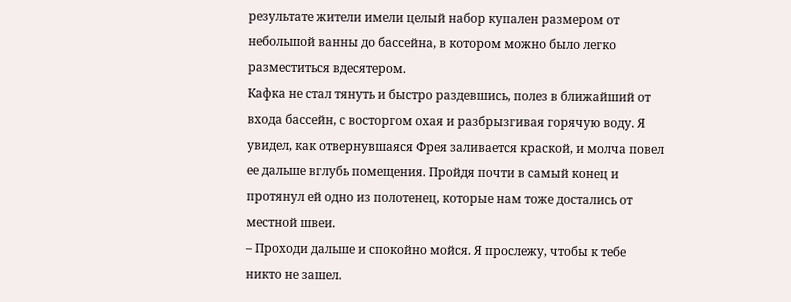результате жители имели целый набор купален размером от небольшой ванны до бассейна, в котором можно было легко разместиться вдесятером.
Кафка не стал тянуть и быстро раздевшись, полез в ближайший от входа бассейн, с восторгом охая и разбрызгивая горячую воду. Я увидел, как отвернувшаяся Фрея заливается краской, и молча повел ее дальше вглубь помещения. Пройдя почти в самый конец и протянул ей одно из полотенец, которые нам тоже достались от местной швеи.
– Проходи дальше и спокойно мойся. Я прослежу, чтобы к тебе никто не зашел.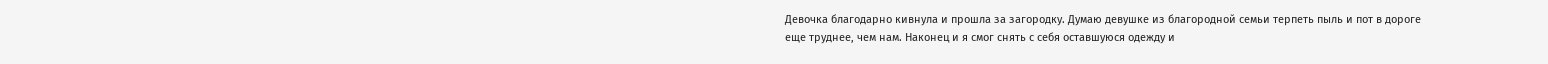Девочка благодарно кивнула и прошла за загородку. Думаю девушке из благородной семьи терпеть пыль и пот в дороге еще труднее, чем нам. Наконец и я смог снять с себя оставшуюся одежду и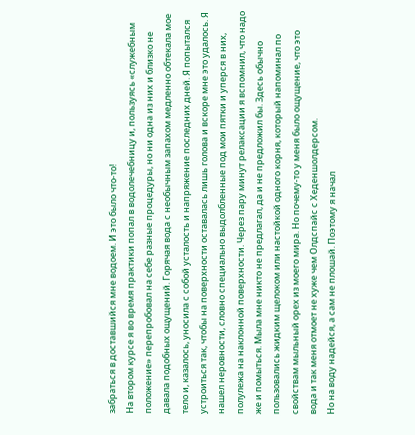забраться в доставшийся мне водоем. И это было что-то!
На втором курсе я во время практики попал в водолечебницу и, пользуясь «служебным положение» перепробовал на себе разные процедуры, но ни одна из них и близко не давала подобных ощущений. Горячая вода с необычным запахом медленно обтекала мое тело и, казалось, уносила с собой усталость и напряжение последних дней. Я попытался устроиться так, чтобы на поверхности оставалась лишь голова и вскоре мне это удалось. Я нашел неровности, словно специально выдолбленные под мои пятки и уперся в них, полулежа на наклонной поверхности. Через пару минут релаксации я вспомнил, что надо же и помыться. Мыла мне никто не предлагал, да и не предложил бы. Здесь обычно пользовались жидким щелоком или настойкой одного корня, который напоминал по свойствам мыльный орех из моего мира. Но почему-то у меня было ощущение, что это вода и так меня отмоет не хуже чем Олдспайс с Хеденшолдерсом.
Но на воду надейся, а сам не плошай. Поэтому я начал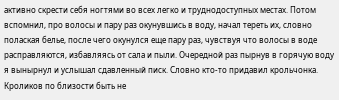активно скрести себя ногтями во всех легко и труднодоступных местах. Потом вспомнил, про волосы и пару раз окунувшись в воду, начал тереть их, словно полаская белье, после чего окунулся еще пару раз, чувствуя что волосы в воде расправляются, избавляясь от сала и пыли. Очередной раз пырнув в горячую воду я вынырнул и услышал сдавленный писк. Словно кто-то придавил крольчонка. Кроликов по близости быть не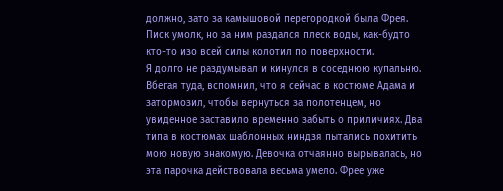должно, зато за камышовой перегородкой была Фрея. Писк умолк, но за ним раздался плеск воды, как-будто кто-то изо всей силы колотил по поверхности.
Я долго не раздумывал и кинулся в соседнюю купальню. Вбегая туда, вспомнил, что я сейчас в костюме Адама и затормозил, чтобы вернуться за полотенцем, но увиденное заставило временно забыть о приличиях. Два типа в костюмах шаблонных ниндзя пытались похитить мою новую знакомую. Девочка отчаянно вырывалась, но эта парочка действовала весьма умело. Фрее уже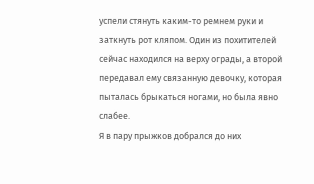успели стянуть каким-то ремнем руки и заткнуть рот кляпом. Один из похитителей сейчас находился на верху ограды, а второй передавал ему связанную девочку, которая пыталась брыкаться ногами, но была явно слабее.
Я в пару прыжков добрался до них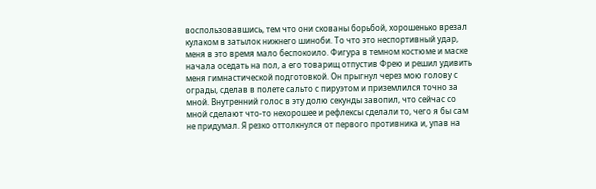воспользовавшись, тем что они скованы борьбой, хорошенько врезал кулаком в затылок нижнего шиноби. То что это неспортивный удар, меня в это время мало беспокоило. Фигура в темном костюме и маске начала оседать на пол, а его товарищ отпустив Фрею и решил удивить меня гимнастической подготовкой. Он прыгнул через мою голову с ограды, сделав в полете сальто с пируэтом и приземлился точно за мной. Внутренний голос в эту долю секунды завопил, что сейчас со мной сделают что-то нехорошее и рефлексы сделали то, чего я бы сам не придумал. Я резко оттолкнулся от первого противника и, упав на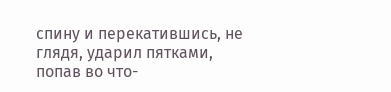спину и перекатившись, не глядя, ударил пятками, попав во что-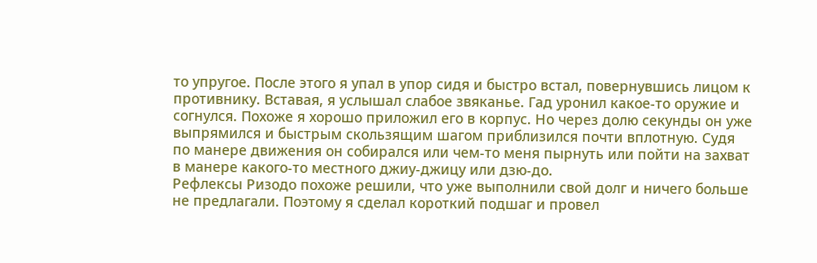то упругое. После этого я упал в упор сидя и быстро встал, повернувшись лицом к противнику. Вставая, я услышал слабое звяканье. Гад уронил какое-то оружие и согнулся. Похоже я хорошо приложил его в корпус. Но через долю секунды он уже выпрямился и быстрым скользящим шагом приблизился почти вплотную. Судя по манере движения он собирался или чем-то меня пырнуть или пойти на захват в манере какого-то местного джиу-джицу или дзю-до.
Рефлексы Ризодо похоже решили, что уже выполнили свой долг и ничего больше не предлагали. Поэтому я сделал короткий подшаг и провел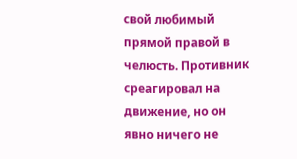свой любимый прямой правой в челюсть. Противник среагировал на движение, но он явно ничего не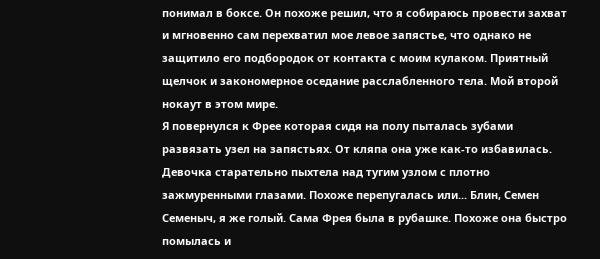понимал в боксе. Он похоже решил, что я собираюсь провести захват и мгновенно сам перехватил мое левое запястье, что однако не защитило его подбородок от контакта с моим кулаком. Приятный щелчок и закономерное оседание расслабленного тела. Мой второй нокаут в этом мире.
Я повернулся к Фрее которая сидя на полу пыталась зубами развязать узел на запястьях. От кляпа она уже как-то избавилась. Девочка старательно пыхтела над тугим узлом с плотно зажмуренными глазами. Похоже перепугалась или... Блин, Семен Семеныч, я же голый. Сама Фрея была в рубашке. Похоже она быстро помылась и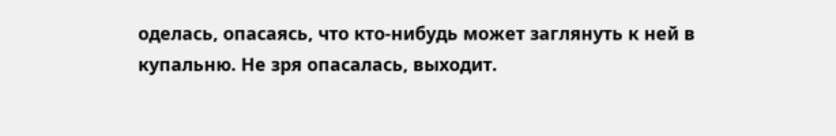оделась, опасаясь, что кто-нибудь может заглянуть к ней в купальню. Не зря опасалась, выходит.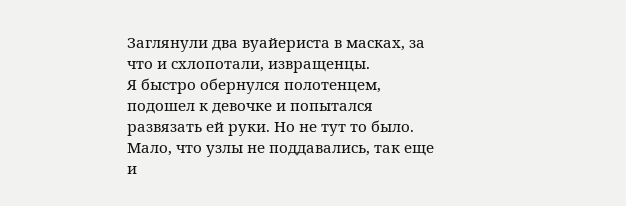Заглянули два вуайериста в масках, за что и схлопотали, извращенцы.
Я быстро обернулся полотенцем, подошел к девочке и попытался развязать ей руки. Но не тут то было. Мало, что узлы не поддавались, так еще и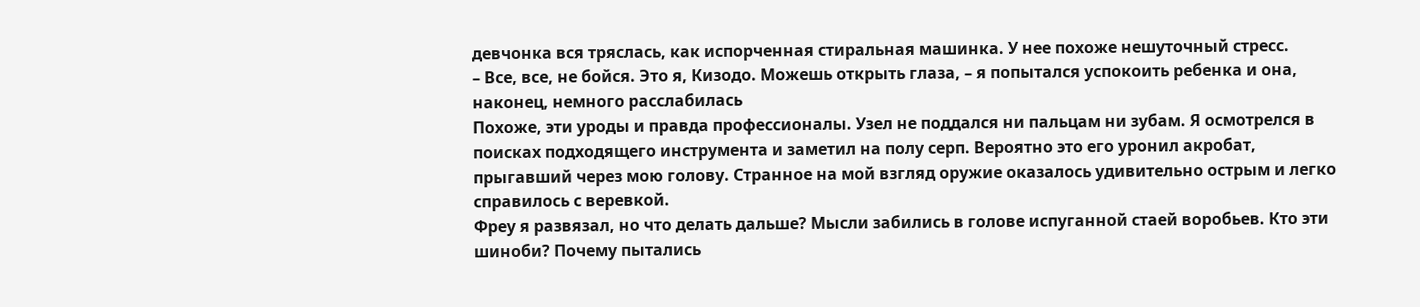девчонка вся тряслась, как испорченная стиральная машинка. У нее похоже нешуточный стресс.
– Все, все, не бойся. Это я, Кизодо. Можешь открыть глаза, – я попытался успокоить ребенка и она, наконец, немного расслабилась
Похоже, эти уроды и правда профессионалы. Узел не поддался ни пальцам ни зубам. Я осмотрелся в поисках подходящего инструмента и заметил на полу серп. Вероятно это его уронил акробат, прыгавший через мою голову. Странное на мой взгляд оружие оказалось удивительно острым и легко справилось с веревкой.
Фреу я развязал, но что делать дальше? Мысли забились в голове испуганной стаей воробьев. Кто эти шиноби? Почему пытались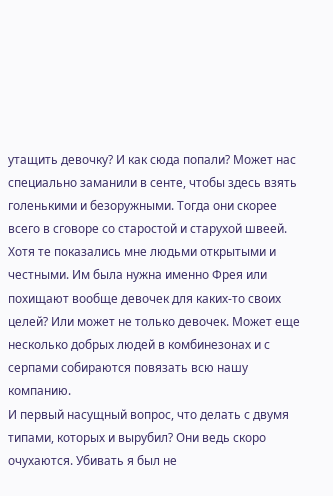утащить девочку? И как сюда попали? Может нас специально заманили в сенте, чтобы здесь взять голенькими и безоружными. Тогда они скорее всего в сговоре со старостой и старухой швеей. Хотя те показались мне людьми открытыми и честными. Им была нужна именно Фрея или похищают вообще девочек для каких-то своих целей? Или может не только девочек. Может еще несколько добрых людей в комбинезонах и с серпами собираются повязать всю нашу компанию.
И первый насущный вопрос, что делать с двумя типами, которых и вырубил? Они ведь скоро очухаются. Убивать я был не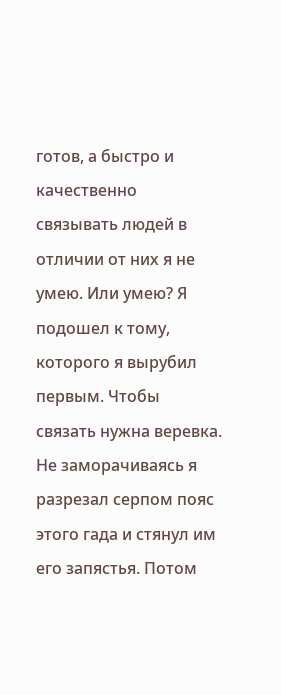готов, а быстро и качественно связывать людей в отличии от них я не умею. Или умею? Я подошел к тому, которого я вырубил первым. Чтобы связать нужна веревка. Не заморачиваясь я разрезал серпом пояс этого гада и стянул им его запястья. Потом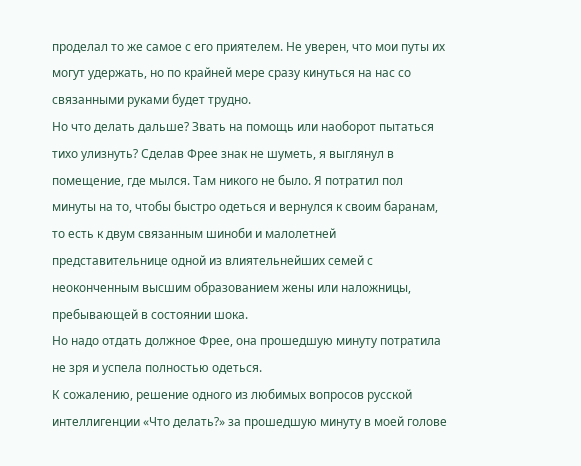проделал то же самое с его приятелем. Не уверен, что мои путы их могут удержать, но по крайней мере сразу кинуться на нас со связанными руками будет трудно.
Но что делать дальше? Звать на помощь или наоборот пытаться тихо улизнуть? Сделав Фрее знак не шуметь, я выглянул в помещение, где мылся. Там никого не было. Я потратил пол минуты на то, чтобы быстро одеться и вернулся к своим баранам, то есть к двум связанным шиноби и малолетней представительнице одной из влиятельнейших семей с неоконченным высшим образованием жены или наложницы, пребывающей в состоянии шока.
Но надо отдать должное Фрее, она прошедшую минуту потратила не зря и успела полностью одеться.
К сожалению, решение одного из любимых вопросов русской интеллигенции «Что делать?» за прошедшую минуту в моей голове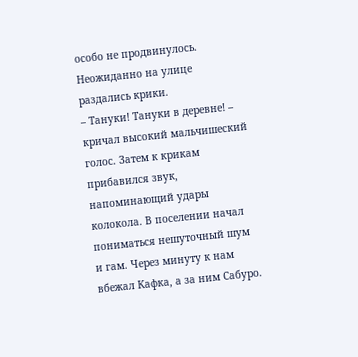особо не продвинулось. Неожиданно на улице раздались крики.
– Тануки! Тануки в деревне! – кричал высокий мальчишеский голос. Затем к крикам прибавился звук, напоминающий удары колокола. В поселении начал пониматься нешуточный шум и гам. Через минуту к нам вбежал Кафка, а за ним Сабуро.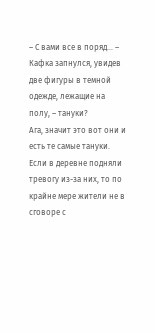– С вами все в поряд... – Кафка запнулся, увидев две фигуры в темной одежде, лежащие на полу, – тануки?
Ага, значит это вот они и есть те самые тануки. Если в деревне подняли тревогу из-за них, то по крайне мере жители не в сговоре с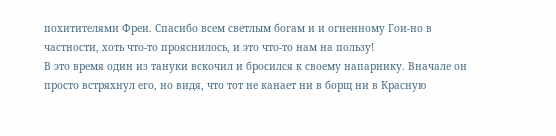похитителями Фреи. Спасибо всем светлым богам и и огненному Гои-но в частности, хоть что-то прояснилось, и это что-то нам на пользу!
В это время один из тануки вскочил и бросился к своему напарнику. Вначале он просто встряхнул его, но видя, что тот не канает ни в борщ ни в Красную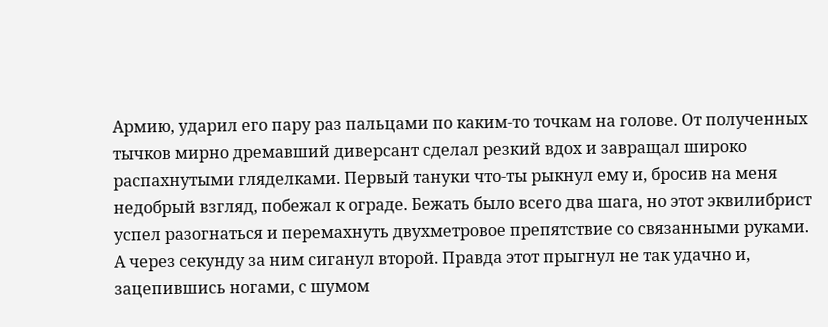Армию, ударил его пару раз пальцами по каким-то точкам на голове. От полученных тычков мирно дремавший диверсант сделал резкий вдох и завращал широко распахнутыми гляделками. Первый тануки что-ты рыкнул ему и, бросив на меня недобрый взгляд, побежал к ограде. Бежать было всего два шага, но этот эквилибрист успел разогнаться и перемахнуть двухметровое препятствие со связанными руками. А через секунду за ним сиганул второй. Правда этот прыгнул не так удачно и, зацепившись ногами, с шумом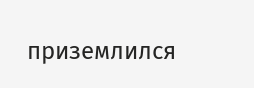приземлился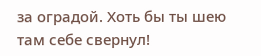за оградой. Хоть бы ты шею там себе свернул!